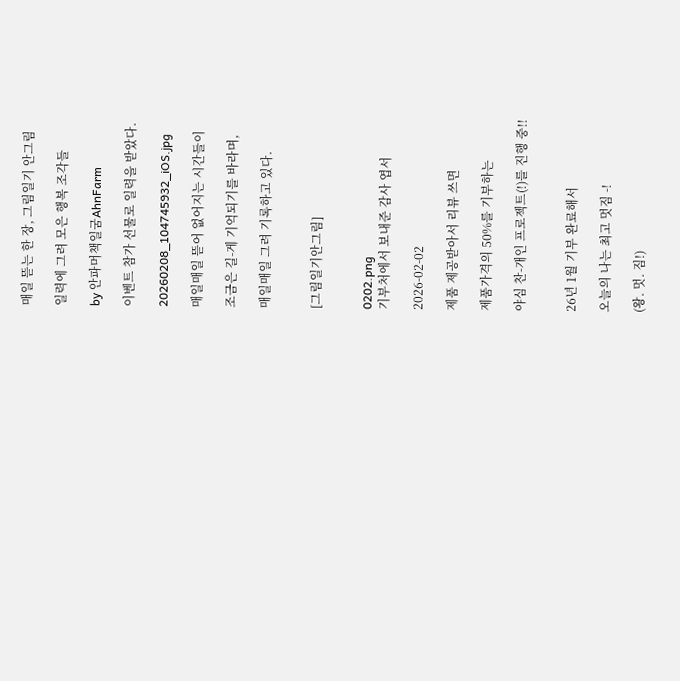매일 뜯는 한 장, 그림일기 안그림

일력에 그려 모은 행복 조각들

by 안파머책일굼AhnFarm

이벤트 참가 선물로 일력을 받았다.

20260208_104745932_iOS.jpg

매일매일 뜯어 없어지는 시간들이

조금은 길-게 기억되기를 바라며,

매일매일 그려 기록하고 있다.


[그림일기안그림]


0202.png
기부처에서 보내준 감사 엽서

2026-02-02

제품 제공받아서 리뷰 쓰면

제품가격의 50%를 기부하는

야심 찬-개인 프로젝트(!)를 진행 중!!


26년 1월 기부 완료해서

오늘의 나는 최고 멋짐 -!

(왕. 멋. 짐!)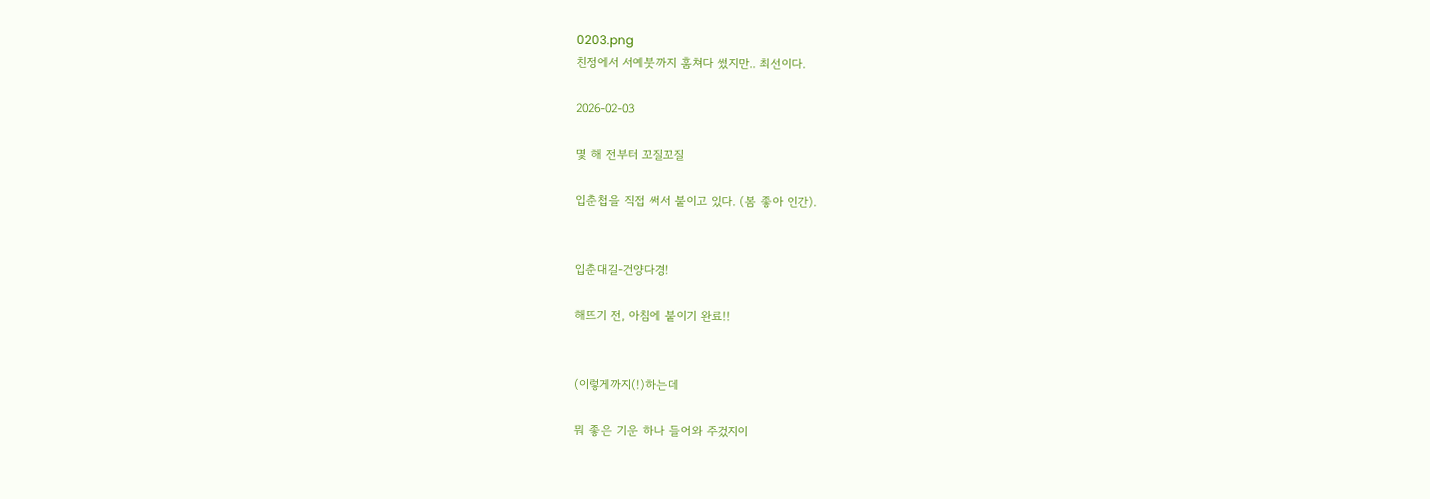0203.png
친정에서 서예붓까지 훔쳐다 썼지만.. 최선이다.

2026-02-03

몇 해 전부터 꼬질꼬질

입춘첩을 직접 써서 붙이고 있다. (봄 좋아 인간).


입춘대길-건양다경!

해뜨기 전, 아침에 붙이기 완료!!


(이렇게까지(!)하는데

뭐 좋은 기운 하나 들어와 주겄지이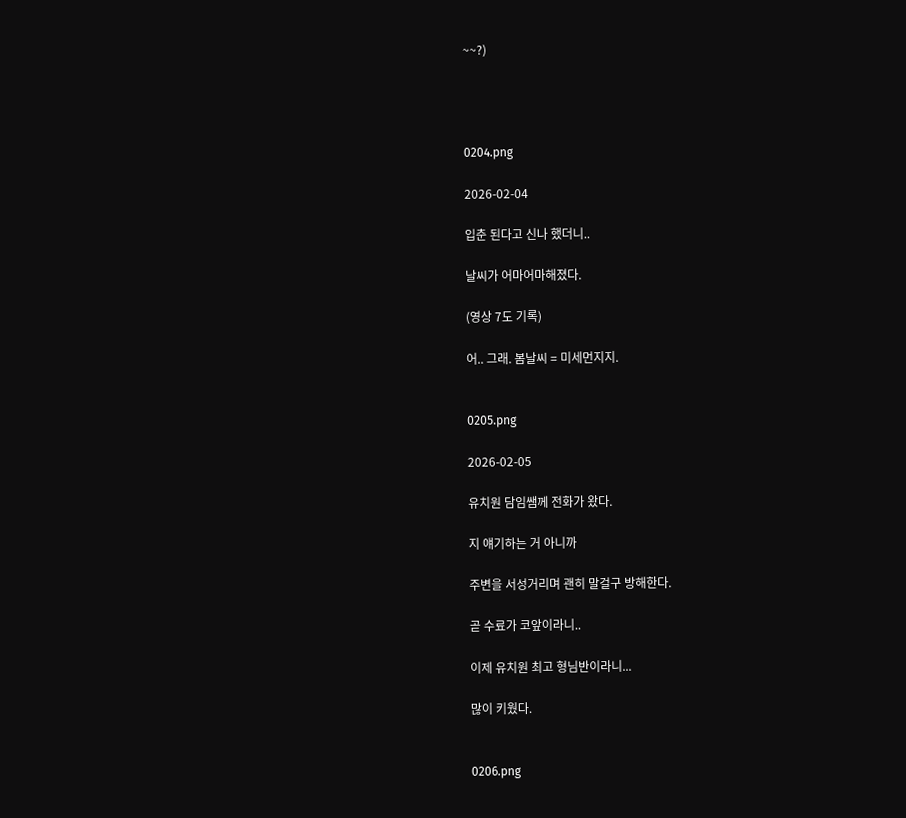~~?)




0204.png

2026-02-04

입춘 된다고 신나 했더니..

날씨가 어마어마해졌다.

(영상 7도 기록)

어.. 그래. 봄날씨 = 미세먼지지.


0205.png

2026-02-05

유치원 담임쌤께 전화가 왔다.

지 얘기하는 거 아니까

주변을 서성거리며 괜히 말걸구 방해한다.

곧 수료가 코앞이라니..

이제 유치원 최고 형님반이라니...

많이 키웠다.


0206.png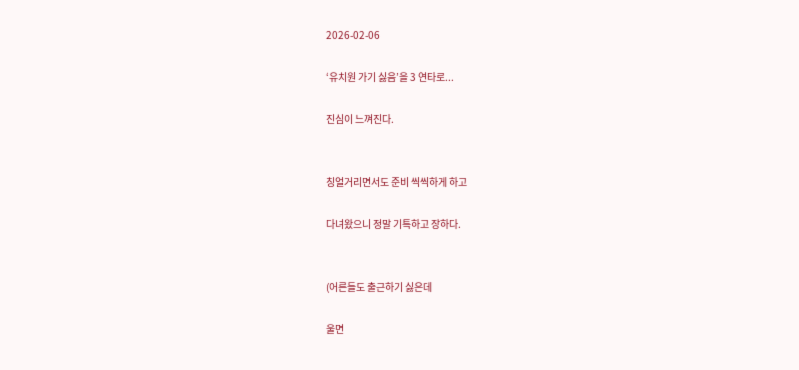2026-02-06

‘유치원 가기 싫음’을 3 연타로...

진심이 느껴진다.


칭얼거리면서도 준비 씩씩하게 하고

다녀왔으니 정말 기특하고 장하다.


(어른들도 출근하기 싫은데

울면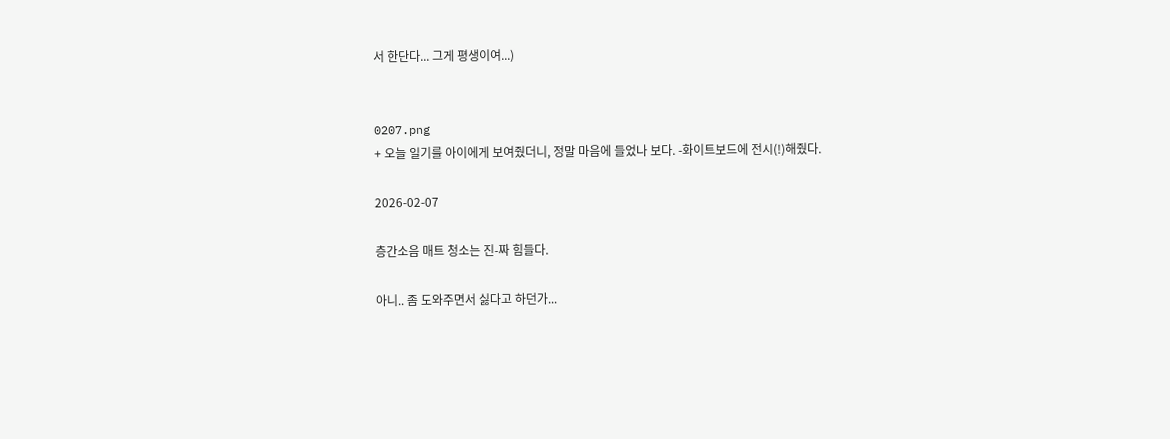서 한단다... 그게 평생이여...)


0207.png
+ 오늘 일기를 아이에게 보여줬더니, 정말 마음에 들었나 보다. -화이트보드에 전시(!)해줬다.

2026-02-07

층간소음 매트 청소는 진-짜 힘들다.

아니.. 좀 도와주면서 싫다고 하던가...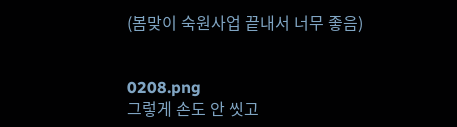(봄맞이 숙원사업 끝내서 너무 좋음)


0208.png
그렇게 손도 안 씻고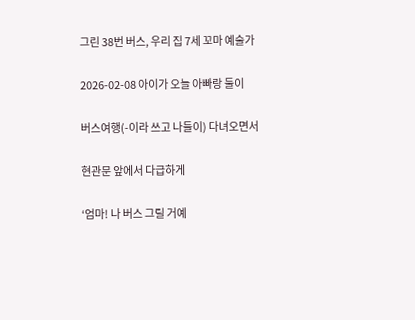그린 38번 버스, 우리 집 7세 꼬마 예술가

2026-02-08 아이가 오늘 아빠랑 둘이

버스여행(-이라 쓰고 나들이) 다녀오면서

현관문 앞에서 다급하게

‘엄마! 나 버스 그릴 거예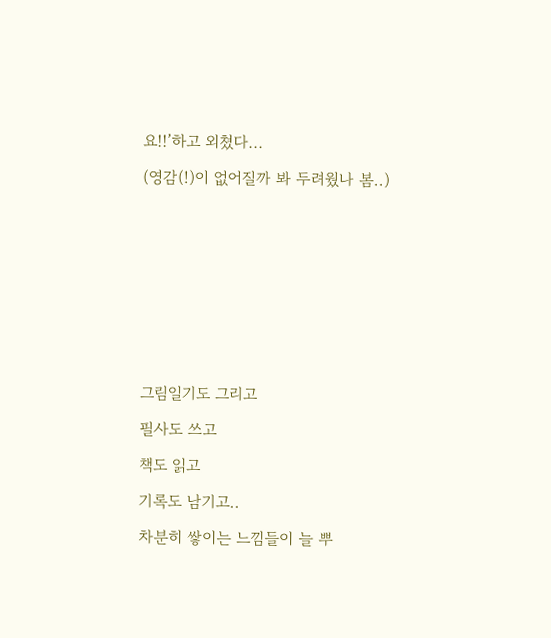요!!’하고 외쳤다...

(영감(!)이 없어질까 봐 두려웠나 봄..)











그림일기도 그리고

필사도 쓰고

책도 읽고

기록도 남기고..

차분히 쌓이는 느낌들이 늘 뿌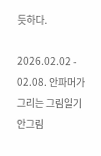듯하다.

2026.02.02 - 02.08. 안파머가 그리는 그림일기안그림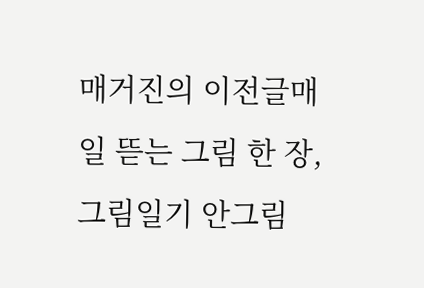매거진의 이전글매일 뜯는 그림 한 장, 그림일기 안그림